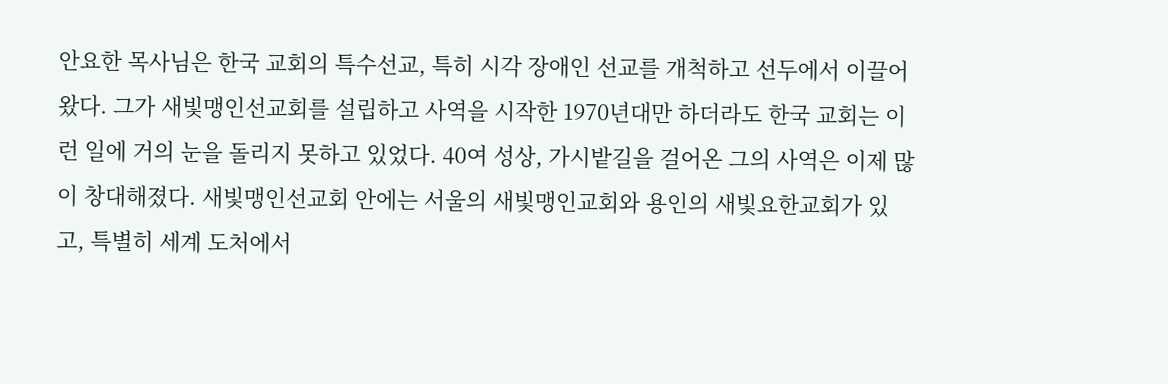안요한 목사님은 한국 교회의 특수선교, 특히 시각 장애인 선교를 개척하고 선두에서 이끌어 왔다. 그가 새빛맹인선교회를 설립하고 사역을 시작한 1970년대만 하더라도 한국 교회는 이런 일에 거의 눈을 돌리지 못하고 있었다. 40여 성상, 가시밭길을 걸어온 그의 사역은 이제 많이 창대해졌다. 새빛맹인선교회 안에는 서울의 새빛맹인교회와 용인의 새빛요한교회가 있고, 특별히 세계 도처에서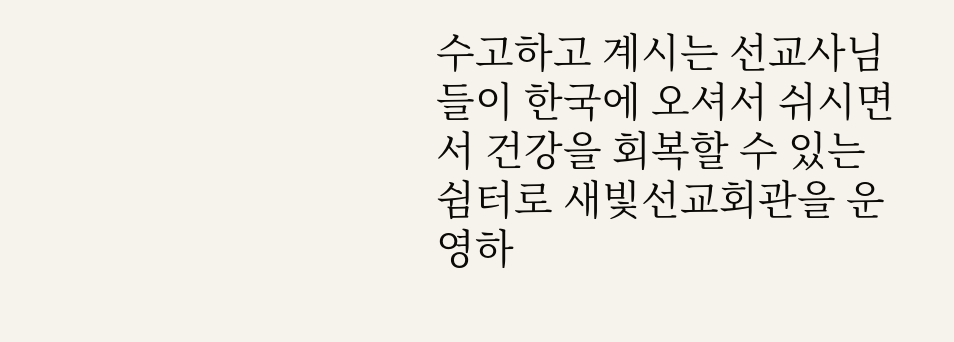수고하고 계시는 선교사님들이 한국에 오셔서 쉬시면서 건강을 회복할 수 있는 쉼터로 새빛선교회관을 운영하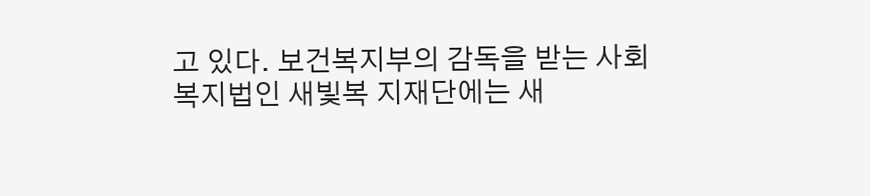고 있다. 보건복지부의 감독을 받는 사회복지법인 새빛복 지재단에는 새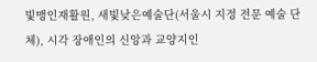빛맹인재활원, 새빛낮은예술단(서울시 지정 전문 예술 단체), 시각 장애인의 신앙과 교양지인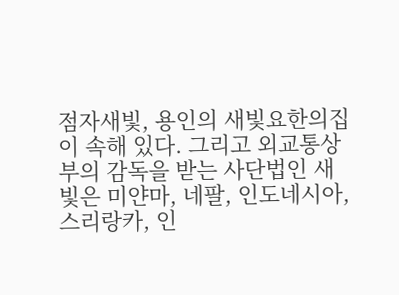점자새빛, 용인의 새빛요한의집이 속해 있다. 그리고 외교통상부의 감독을 받는 사단법인 새빛은 미얀마, 네팔, 인도네시아, 스리랑카, 인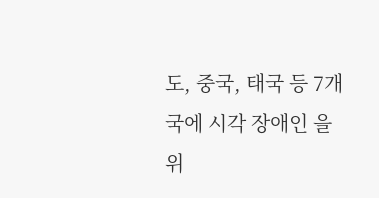도, 중국, 태국 등 7개국에 시각 장애인 을 위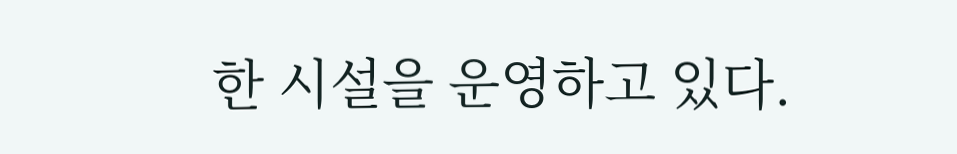한 시설을 운영하고 있다.